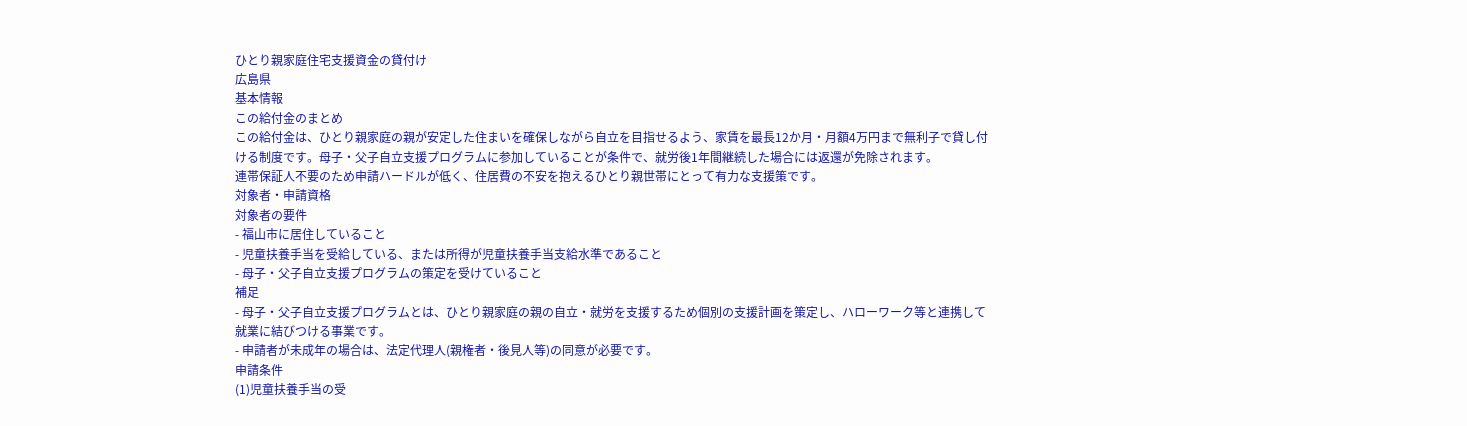ひとり親家庭住宅支援資金の貸付け
広島県
基本情報
この給付金のまとめ
この給付金は、ひとり親家庭の親が安定した住まいを確保しながら自立を目指せるよう、家賃を最長12か月・月額4万円まで無利子で貸し付ける制度です。母子・父子自立支援プログラムに参加していることが条件で、就労後1年間継続した場合には返還が免除されます。
連帯保証人不要のため申請ハードルが低く、住居費の不安を抱えるひとり親世帯にとって有力な支援策です。
対象者・申請資格
対象者の要件
- 福山市に居住していること
- 児童扶養手当を受給している、または所得が児童扶養手当支給水準であること
- 母子・父子自立支援プログラムの策定を受けていること
補足
- 母子・父子自立支援プログラムとは、ひとり親家庭の親の自立・就労を支援するため個別の支援計画を策定し、ハローワーク等と連携して就業に結びつける事業です。
- 申請者が未成年の場合は、法定代理人(親権者・後見人等)の同意が必要です。
申請条件
(1)児童扶養手当の受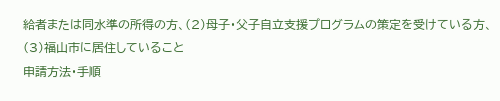給者または同水準の所得の方、(2)母子・父子自立支援プログラムの策定を受けている方、(3)福山市に居住していること
申請方法・手順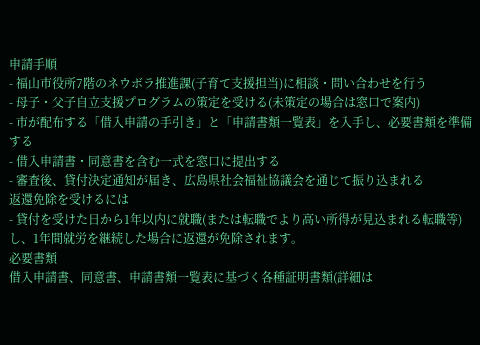申請手順
- 福山市役所7階のネウボラ推進課(子育て支援担当)に相談・問い合わせを行う
- 母子・父子自立支援プログラムの策定を受ける(未策定の場合は窓口で案内)
- 市が配布する「借入申請の手引き」と「申請書類一覧表」を入手し、必要書類を準備する
- 借入申請書・同意書を含む一式を窓口に提出する
- 審査後、貸付決定通知が届き、広島県社会福祉協議会を通じて振り込まれる
返還免除を受けるには
- 貸付を受けた日から1年以内に就職(または転職でより高い所得が見込まれる転職等)し、1年間就労を継続した場合に返還が免除されます。
必要書類
借入申請書、同意書、申請書類一覧表に基づく各種証明書類(詳細は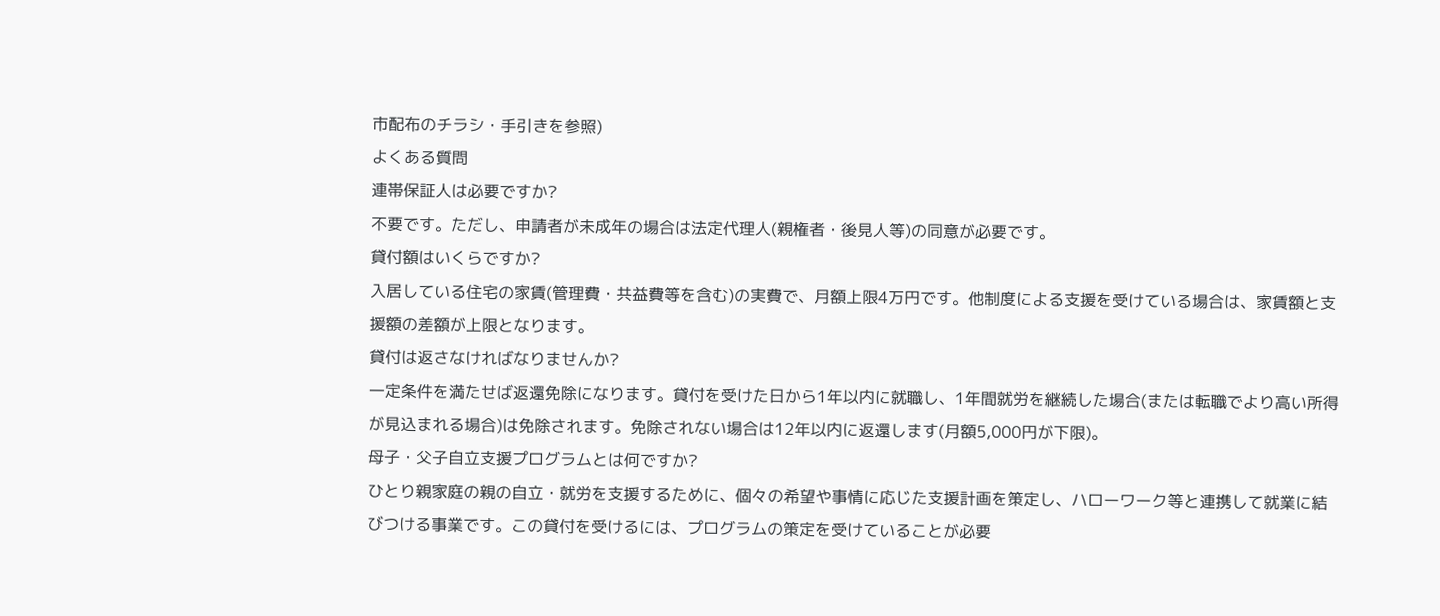市配布のチラシ・手引きを参照)
よくある質問
連帯保証人は必要ですか?
不要です。ただし、申請者が未成年の場合は法定代理人(親権者・後見人等)の同意が必要です。
貸付額はいくらですか?
入居している住宅の家賃(管理費・共益費等を含む)の実費で、月額上限4万円です。他制度による支援を受けている場合は、家賃額と支援額の差額が上限となります。
貸付は返さなければなりませんか?
一定条件を満たせば返還免除になります。貸付を受けた日から1年以内に就職し、1年間就労を継続した場合(または転職でより高い所得が見込まれる場合)は免除されます。免除されない場合は12年以内に返還します(月額5,000円が下限)。
母子・父子自立支援プログラムとは何ですか?
ひとり親家庭の親の自立・就労を支援するために、個々の希望や事情に応じた支援計画を策定し、ハローワーク等と連携して就業に結びつける事業です。この貸付を受けるには、プログラムの策定を受けていることが必要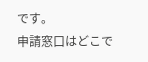です。
申請窓口はどこで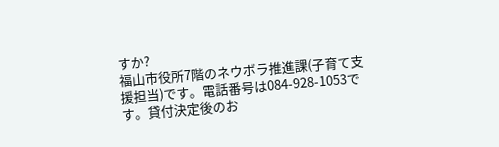すか?
福山市役所7階のネウボラ推進課(子育て支援担当)です。電話番号は084-928-1053です。貸付決定後のお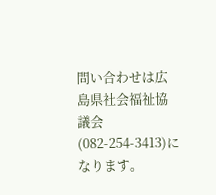問い合わせは広島県社会福祉協議会(082-254-3413)になります。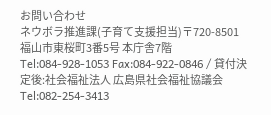お問い合わせ
ネウボラ推進課(子育て支援担当)〒720-8501 福山市東桜町3番5号 本庁舎7階 Tel:084-928-1053 Fax:084-922-0846 / 貸付決定後:社会福祉法人 広島県社会福祉協議会 Tel:082-254-3413